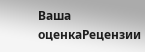Ваша оценкаРецензии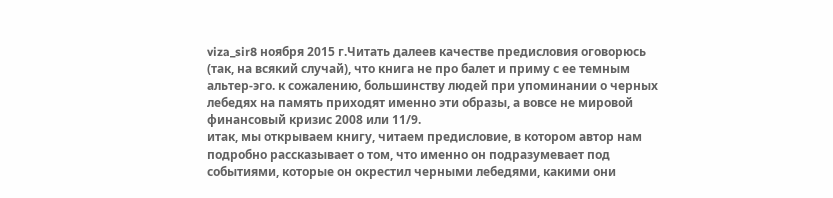viza_sir8 ноября 2015 г.Читать далеев качестве предисловия оговорюсь (так, на всякий случай), что книга не про балет и приму с ее темным альтер-эго. к сожалению, большинству людей при упоминании о черных лебедях на память приходят именно эти образы, а вовсе не мировой финансовый кризис 2008 или 11/9.
итак, мы открываем книгу, читаем предисловие, в котором автор нам подробно рассказывает о том, что именно он подразумевает под событиями, которые он окрестил черными лебедями, какими они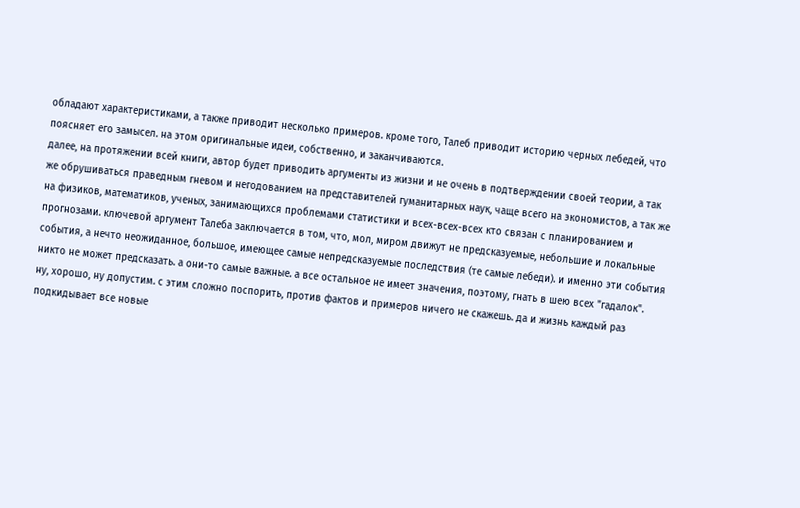обладают характеристиками, а также приводит несколько примеров. кроме того, Талеб приводит историю черных лебедей, что поясняет его замысел. на этом оригинальные идеи, собственно, и заканчиваются.
далее, на протяжении всей книги, автор будет приводить аргументы из жизни и не очень в подтверждении своей теории, а так же обрушиваться праведным гневом и негодованием на представителей гуманитарных наук, чаще всего на экономистов, а так же на физиков, математиков, ученых, занимающихся проблемами статистики и всех-всех-всех кто связан с планированием и прогнозами. ключевой аргумент Талеба заключается в том, что, мол, миром движут не предсказуемые, небольшие и локальные события, а нечто неожиданное, большое, имеющее самые непредсказуемые последствия (те самые лебеди). и именно эти события никто не может предсказать. а они-то самые важные. а все остальное не имеет значения, поэтому, гнать в шею всех "гадалок".
ну, хорошо, ну допустим. с этим сложно поспорить, против фактов и примеров ничего не скажешь. да и жизнь каждый раз подкидывает все новые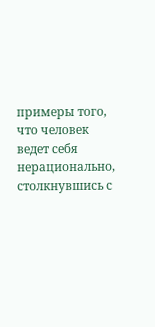примеры того, что человек ведет себя нерационально, столкнувшись с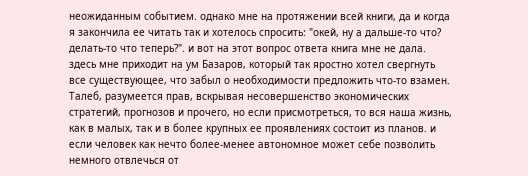неожиданным событием. однако мне на протяжении всей книги, да и когда я закончила ее читать так и хотелось спросить: "окей, ну а дальше-то что? делать-то что теперь?". и вот на этот вопрос ответа книга мне не дала. здесь мне приходит на ум Базаров, который так яростно хотел свергнуть все существующее, что забыл о необходимости предложить что-то взамен. Талеб, разумеется прав, вскрывая несовершенство экономических стратегий, прогнозов и прочего, но если присмотреться, то вся наша жизнь, как в малых, так и в более крупных ее проявлениях состоит из планов. и если человек как нечто более-менее автономное может себе позволить немного отвлечься от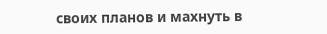своих планов и махнуть в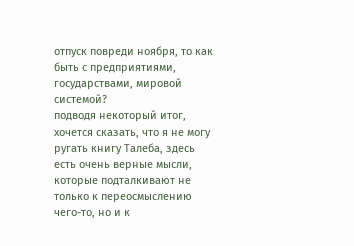отпуск повреди ноября, то как быть с предприятиями, государствами, мировой системой?
подводя некоторый итог, хочется сказать, что я не могу ругать книгу Талеба, здесь есть очень верные мысли, которые подталкивают не только к переосмыслению чего-то, но и к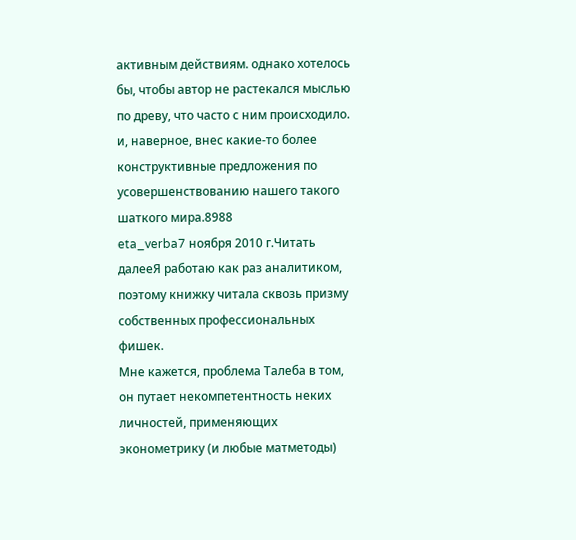активным действиям. однако хотелось бы, чтобы автор не растекался мыслью по древу, что часто с ним происходило. и, наверное, внес какие-то более конструктивные предложения по усовершенствованию нашего такого шаткого мира.8988
eta_verba7 ноября 2010 г.Читать далееЯ работаю как раз аналитиком, поэтому книжку читала сквозь призму собственных профессиональных фишек.
Мне кажется, проблема Талеба в том, он путает некомпетентность неких личностей, применяющих эконометрику (и любые матметоды)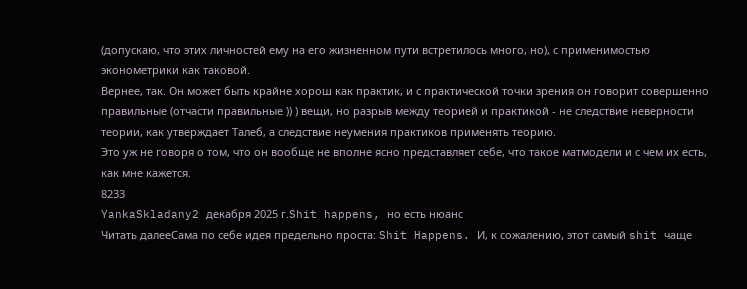(допускаю, что этих личностей ему на его жизненном пути встретилось много, но), с применимостью эконометрики как таковой.
Вернее, так. Он может быть крайне хорош как практик, и с практической точки зрения он говорит совершенно правильные (отчасти правильные )) ) вещи, но разрыв между теорией и практикой - не следствие неверности теории, как утверждает Талеб, а следствие неумения практиков применять теорию.
Это уж не говоря о том, что он вообще не вполне ясно представляет себе, что такое матмодели и с чем их есть, как мне кажется.
8233
YankaSkladany2 декабря 2025 г.Shit happens, но есть нюанс
Читать далееСама по себе идея предельно проста: Shit Happens. И, к сожалению, этот самый shit чаще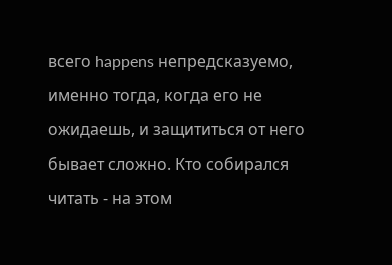всего happens непредсказуемо, именно тогда, когда его не ожидаешь, и защититься от него бывает сложно. Кто собирался читать - на этом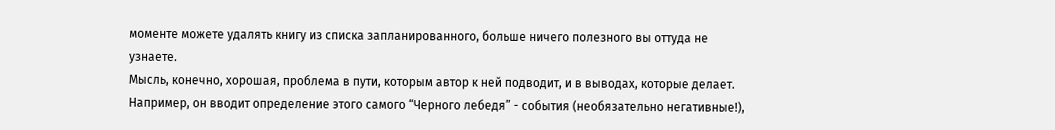моменте можете удалять книгу из списка запланированного, больше ничего полезного вы оттуда не узнаете.
Мысль, конечно, хорошая, проблема в пути, которым автор к ней подводит, и в выводах, которые делает. Например, он вводит определение этого самого “Черного лебедя” - события (необязательно негативные!),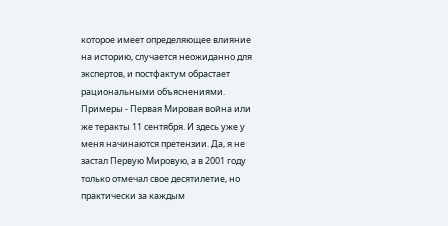которое имеет определяющее влияние на историю, случается неожиданно для экспертов, и постфактум обрастает рациональными объяснениями. Примеры - Первая Мировая война или же теракты 11 сентября. И здесь уже у меня начинаются претензии. Да, я не застал Первую Мировую, а в 2001 году только отмечал свое десятилетие, но практически за каждым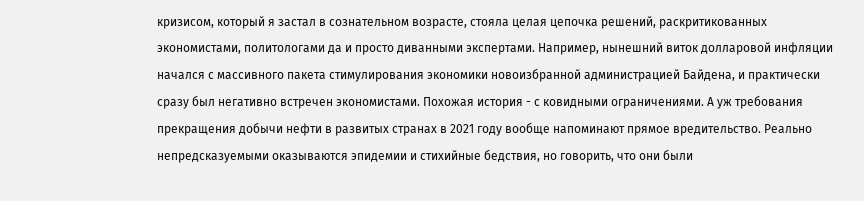кризисом, который я застал в сознательном возрасте, стояла целая цепочка решений, раскритикованных экономистами, политологами да и просто диванными экспертами. Например, нынешний виток долларовой инфляции начался с массивного пакета стимулирования экономики новоизбранной администрацией Байдена, и практически сразу был негативно встречен экономистами. Похожая история - с ковидными ограничениями. А уж требования прекращения добычи нефти в развитых странах в 2021 году вообще напоминают прямое вредительство. Реально непредсказуемыми оказываются эпидемии и стихийные бедствия, но говорить, что они были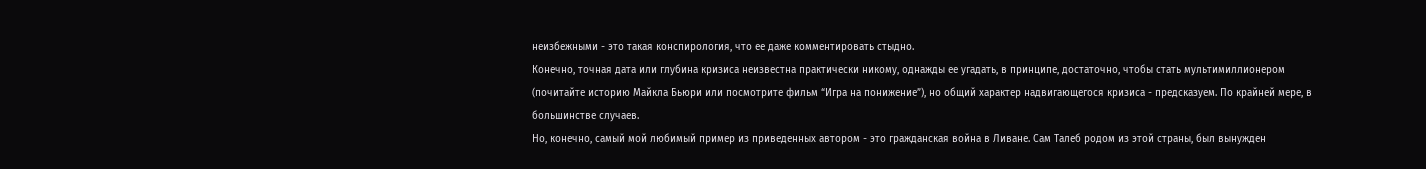неизбежными - это такая конспирология, что ее даже комментировать стыдно.
Конечно, точная дата или глубина кризиса неизвестна практически никому, однажды ее угадать, в принципе, достаточно, чтобы стать мультимиллионером (почитайте историю Майкла Бьюри или посмотрите фильм “Игра на понижение”), но общий характер надвигающегося кризиса - предсказуем. По крайней мере, в большинстве случаев.
Но, конечно, самый мой любимый пример из приведенных автором - это гражданская война в Ливане. Сам Талеб родом из этой страны, был вынужден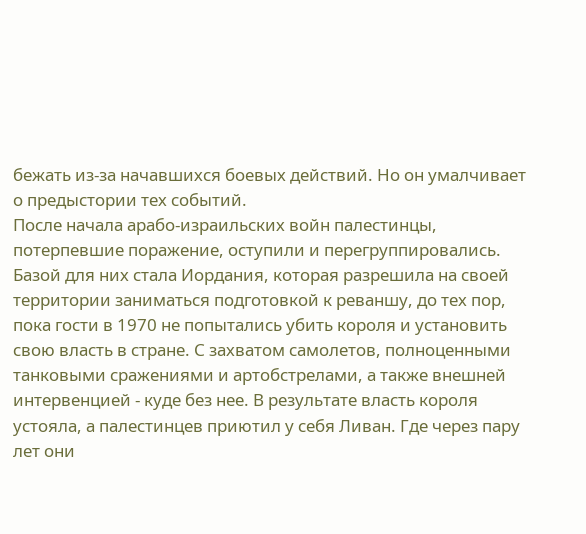бежать из-за начавшихся боевых действий. Но он умалчивает о предыстории тех событий.
После начала арабо-израильских войн палестинцы, потерпевшие поражение, оступили и перегруппировались. Базой для них стала Иордания, которая разрешила на своей территории заниматься подготовкой к реваншу, до тех пор, пока гости в 1970 не попытались убить короля и установить свою власть в стране. С захватом самолетов, полноценными танковыми сражениями и артобстрелами, а также внешней интервенцией - куде без нее. В результате власть короля устояла, а палестинцев приютил у себя Ливан. Где через пару лет они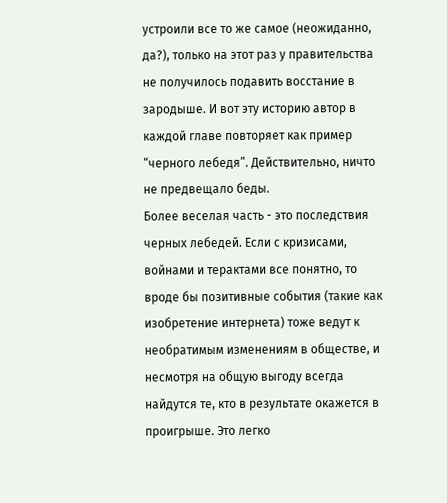устроили все то же самое (неожиданно, да?), только на этот раз у правительства не получилось подавить восстание в зародыше. И вот эту историю автор в каждой главе повторяет как пример “черного лебедя”. Действительно, ничто не предвещало беды.
Более веселая часть - это последствия черных лебедей. Если с кризисами, войнами и терактами все понятно, то вроде бы позитивные события (такие как изобретение интернета) тоже ведут к необратимым изменениям в обществе, и несмотря на общую выгоду всегда найдутся те, кто в результате окажется в проигрыше. Это легко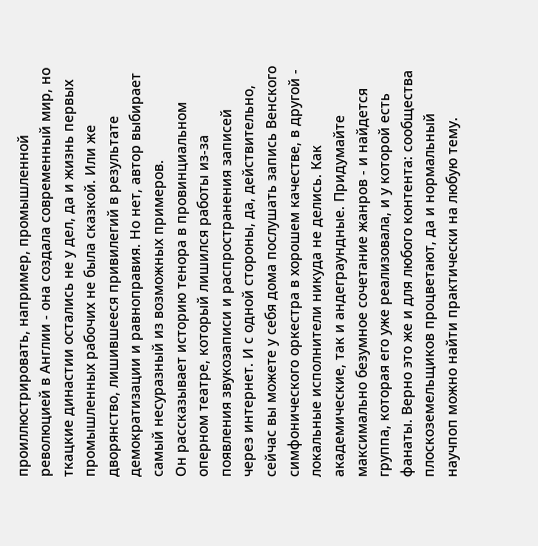проиллюстрировать, например, промышленной революцией в Англии - она создала современный мир, но ткацкие династии остались не у дел, да и жизнь первых промышленных рабочих не была сказкой. Или же дворянство, лишившееся привилегий в результате демократизации и равноправия. Но нет, автор выбирает самый несуразный из возможных примеров.
Он рассказывает историю тенора в провинциальном оперном театре, который лишился работы из-за появления звукозаписи и распространения записей через интернет. И с одной стороны, да, действительно, сейчас вы можете у себя дома послушать запись Венского симфонического оркестра в хорошем качестве, в другой - локальные исполнители никуда не делись. Как академические, так и андеграундные. Придумайте максимально безумное сочетание жанров - и найдется группа, которая его уже реализовала, и у которой есть фанаты. Верно это же и для любого контента: сообщества плоскоземельщиков процветают, да и нормальный научпоп можно найти практически на любую тему.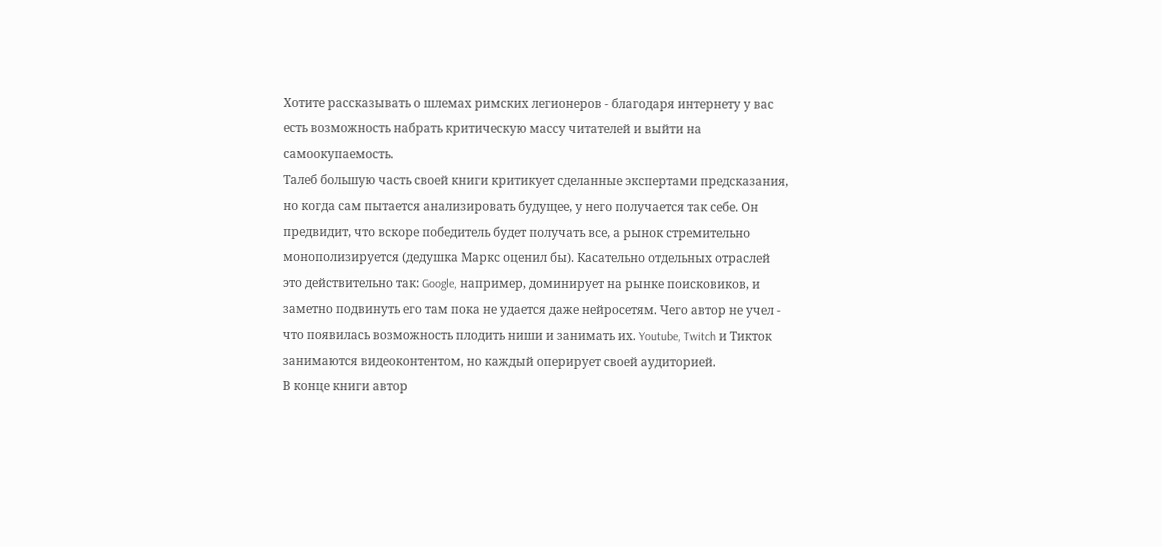Хотите рассказывать о шлемах римских легионеров - благодаря интернету у вас есть возможность набрать критическую массу читателей и выйти на самоокупаемость.
Талеб большую часть своей книги критикует сделанные экспертами предсказания, но когда сам пытается анализировать будущее, у него получается так себе. Он предвидит, что вскоре победитель будет получать все, а рынок стремительно монополизируется (дедушка Маркс оценил бы). Касательно отдельных отраслей это действительно так: Google, например, доминирует на рынке поисковиков, и заметно подвинуть его там пока не удается даже нейросетям. Чего автор не учел - что появилась возможность плодить ниши и занимать их. Youtube, Twitch и Тикток занимаются видеоконтентом, но каждый оперирует своей аудиторией.
В конце книги автор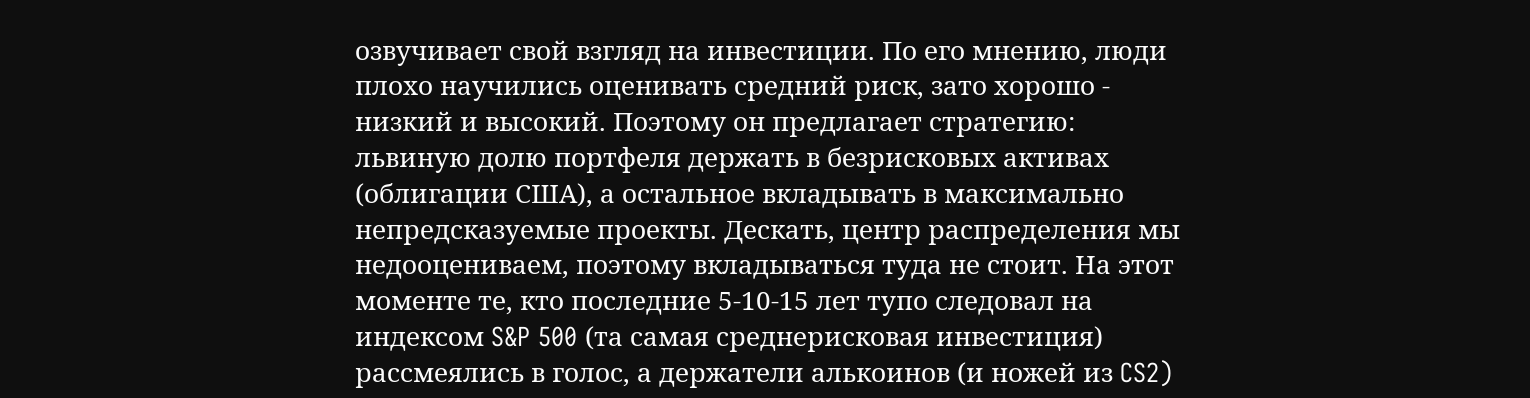озвучивает свой взгляд на инвестиции. По его мнению, люди плохо научились оценивать средний риск, зато хорошо - низкий и высокий. Поэтому он предлагает стратегию: львиную долю портфеля держать в безрисковых активах (облигации США), а остальное вкладывать в максимально непредсказуемые проекты. Дескать, центр распределения мы недооцениваем, поэтому вкладываться туда не стоит. На этот моменте те, кто последние 5-10-15 лет тупо следовал на индексом S&P 500 (та самая среднерисковая инвестиция) рассмеялись в голос, а держатели алькоинов (и ножей из CS2)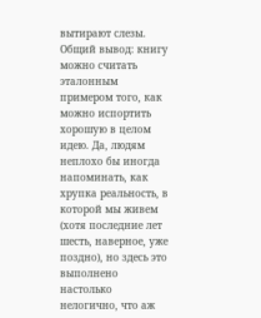вытирают слезы.
Общий вывод: книгу можно считать эталонным примером того, как можно испортить хорошую в целом идею. Да, людям неплохо бы иногда напоминать, как хрупка реальность, в которой мы живем (хотя последние лет шесть, наверное, уже поздно), но здесь это выполнено настолько нелогично, что аж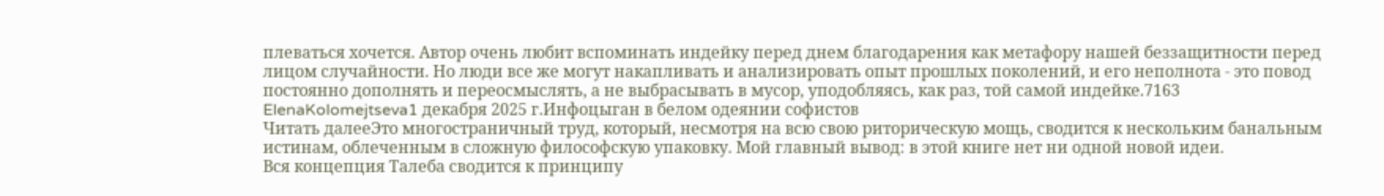плеваться хочется. Автор очень любит вспоминать индейку перед днем благодарения как метафору нашей беззащитности перед лицом случайности. Но люди все же могут накапливать и анализировать опыт прошлых поколений, и его неполнота - это повод постоянно дополнять и переосмыслять, а не выбрасывать в мусор, уподобляясь, как раз, той самой индейке.7163
ElenaKolomejtseva1 декабря 2025 г.Инфоцыган в белом одеянии софистов
Читать далееЭто многостраничный труд, который, несмотря на всю свою риторическую мощь, сводится к нескольким банальным истинам, облеченным в сложную философскую упаковку. Мой главный вывод: в этой книге нет ни одной новой идеи.
Вся концепция Талеба сводится к принципу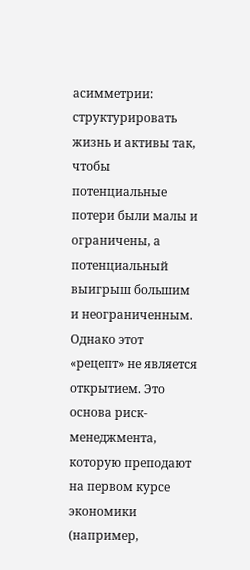асимметрии: структурировать жизнь и активы так, чтобы потенциальные потери были малы и ограничены, а потенциальный выигрыш большим и неограниченным. Однако этот «рецепт» не является открытием. Это основа риск-менеджмента, которую преподают на первом курсе экономики (например,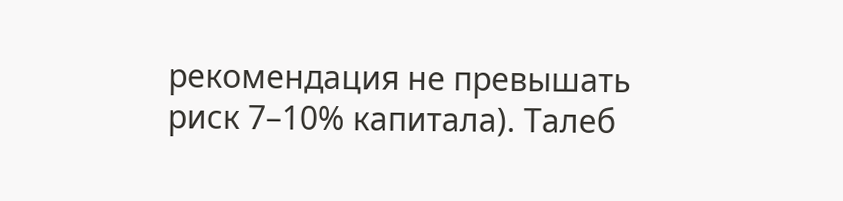рекомендация не превышать риск 7–10% капитала). Талеб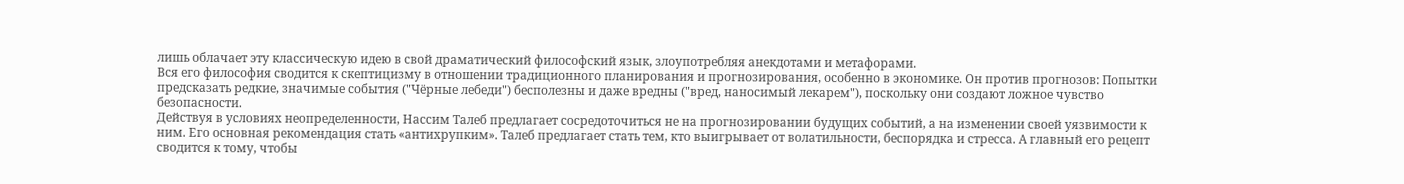лишь облачает эту классическую идею в свой драматический философский язык, злоупотребляя анекдотами и метафорами.
Вся его философия сводится к скептицизму в отношении традиционного планирования и прогнозирования, особенно в экономике. Он против прогнозов: Попытки предсказать редкие, значимые события ("Чёрные лебеди") бесполезны и даже вредны ("вред, наносимый лекарем"), поскольку они создают ложное чувство безопасности.
Действуя в условиях неопределенности, Нассим Талеб предлагает сосредоточиться не на прогнозировании будущих событий, а на изменении своей уязвимости к ним. Его основная рекомендация стать «антихрупким». Талеб предлагает стать тем, кто выигрывает от волатильности, беспорядка и стресса. А главный его рецепт сводится к тому, чтобы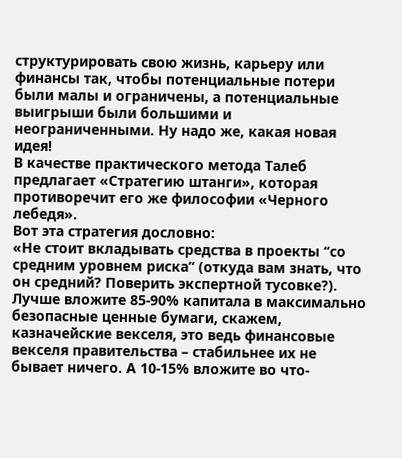структурировать свою жизнь, карьеру или финансы так, чтобы потенциальные потери были малы и ограничены, а потенциальные выигрыши были большими и неограниченными. Ну надо же, какая новая идея!
В качестве практического метода Талеб предлагает «Стратегию штанги», которая противоречит его же философии «Черного лебедя».
Вот эта стратегия дословно:
«Не стоит вкладывать средства в проекты ‘‘со средним уровнем риска’‘ (откуда вам знать, что он средний? Поверить экспертной тусовке?). Лучше вложите 85-90% капитала в максимально безопасные ценные бумаги, скажем, казначейские векселя, это ведь финансовые векселя правительства – стабильнее их не бывает ничего. А 10-15% вложите во что-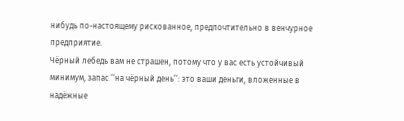нибудь по-настоящему рискованное, предпочтительно в венчурное предприятие.
Чёрный лебедь вам не страшен, потому что у вас есть устойчивый минимум, запас ‘‘на чёрный день’‘: это ваши деньги, вложенные в надёжные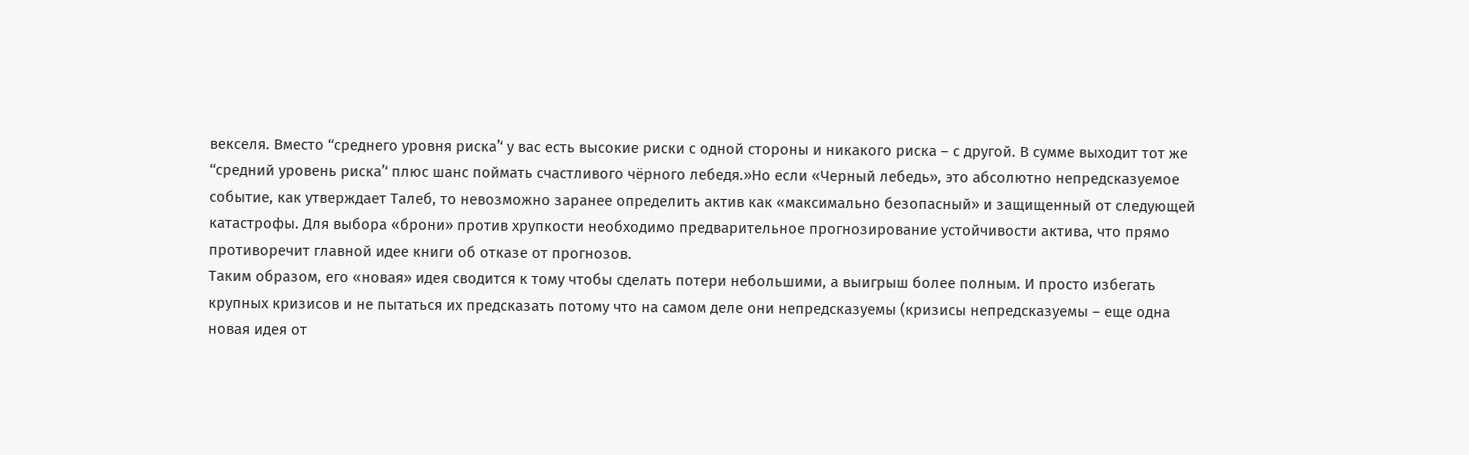векселя. Вместо ‘‘среднего уровня риска’‘ у вас есть высокие риски с одной стороны и никакого риска – с другой. В сумме выходит тот же ‘‘средний уровень риска’‘ плюс шанс поймать счастливого чёрного лебедя.»Но если «Черный лебедь», это абсолютно непредсказуемое событие, как утверждает Талеб, то невозможно заранее определить актив как «максимально безопасный» и защищенный от следующей катастрофы. Для выбора «брони» против хрупкости необходимо предварительное прогнозирование устойчивости актива, что прямо противоречит главной идее книги об отказе от прогнозов.
Таким образом, его «новая» идея сводится к тому чтобы сделать потери небольшими, а выигрыш более полным. И просто избегать крупных кризисов и не пытаться их предсказать потому что на самом деле они непредсказуемы (кризисы непредсказуемы – еще одна новая идея от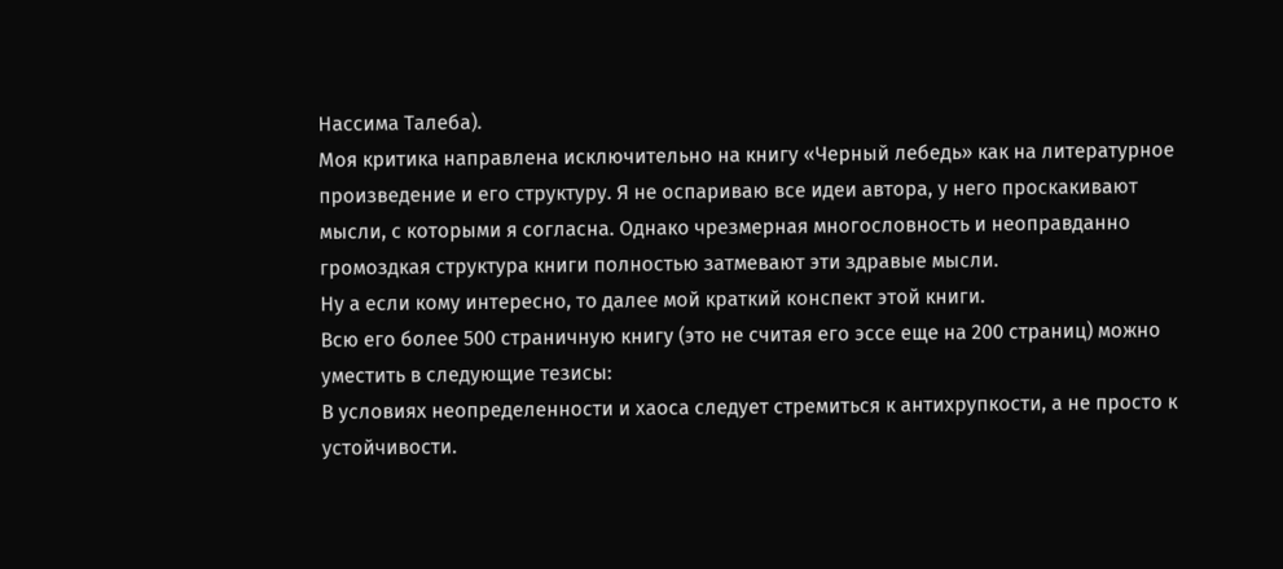Нассима Талеба).
Моя критика направлена исключительно на книгу «Черный лебедь» как на литературное произведение и его структуру. Я не оспариваю все идеи автора, у него проскакивают мысли, с которыми я согласна. Однако чрезмерная многословность и неоправданно громоздкая структура книги полностью затмевают эти здравые мысли.
Ну а если кому интересно, то далее мой краткий конспект этой книги.
Всю его более 500 страничную книгу (это не считая его эссе еще на 200 страниц) можно уместить в следующие тезисы:
В условиях неопределенности и хаоса следует стремиться к антихрупкости, а не просто к устойчивости.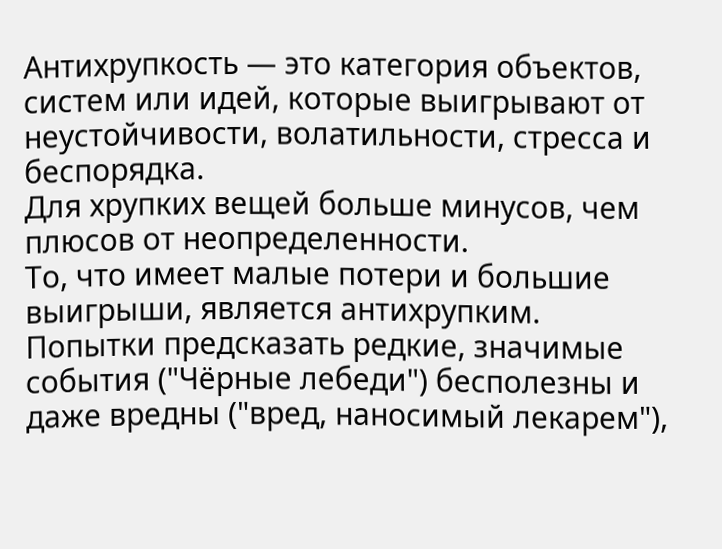Антихрупкость — это категория объектов, систем или идей, которые выигрывают от неустойчивости, волатильности, стресса и беспорядка.
Для хрупких вещей больше минусов, чем плюсов от неопределенности.
То, что имеет малые потери и большие выигрыши, является антихрупким.
Попытки предсказать редкие, значимые события ("Чёрные лебеди") бесполезны и даже вредны ("вред, наносимый лекарем"),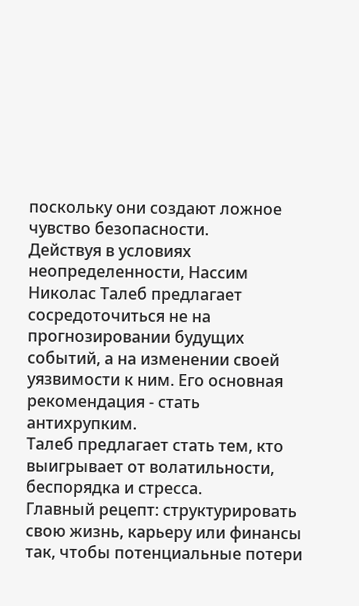поскольку они создают ложное чувство безопасности.
Действуя в условиях неопределенности, Нассим Николас Талеб предлагает сосредоточиться не на прогнозировании будущих событий, а на изменении своей уязвимости к ним. Его основная рекомендация - стать антихрупким.
Талеб предлагает стать тем, кто выигрывает от волатильности, беспорядка и стресса.
Главный рецепт: структурировать свою жизнь, карьеру или финансы так, чтобы потенциальные потери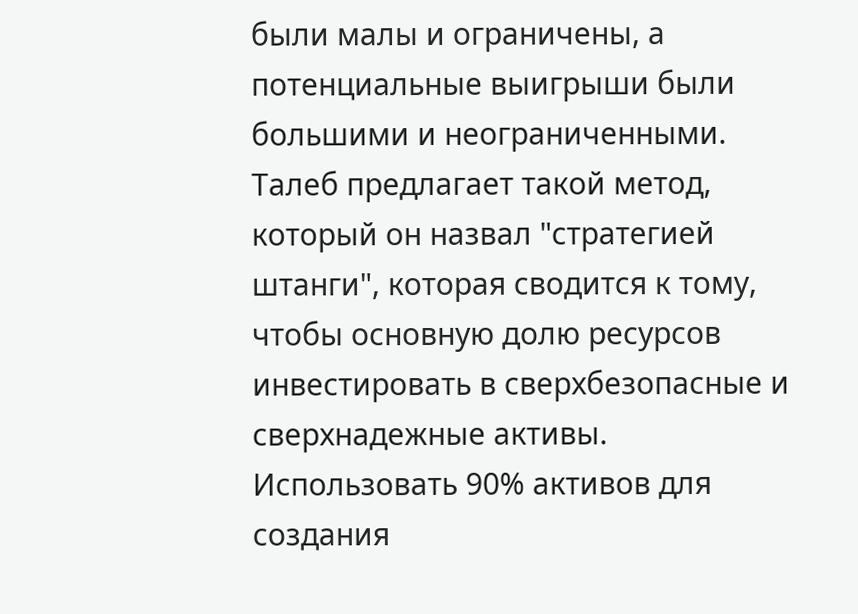были малы и ограничены, а потенциальные выигрыши были большими и неограниченными.
Талеб предлагает такой метод, который он назвал "стратегией штанги", которая сводится к тому, чтобы основную долю ресурсов инвестировать в сверхбезопасные и сверхнадежные активы. Использовать 90% активов для создания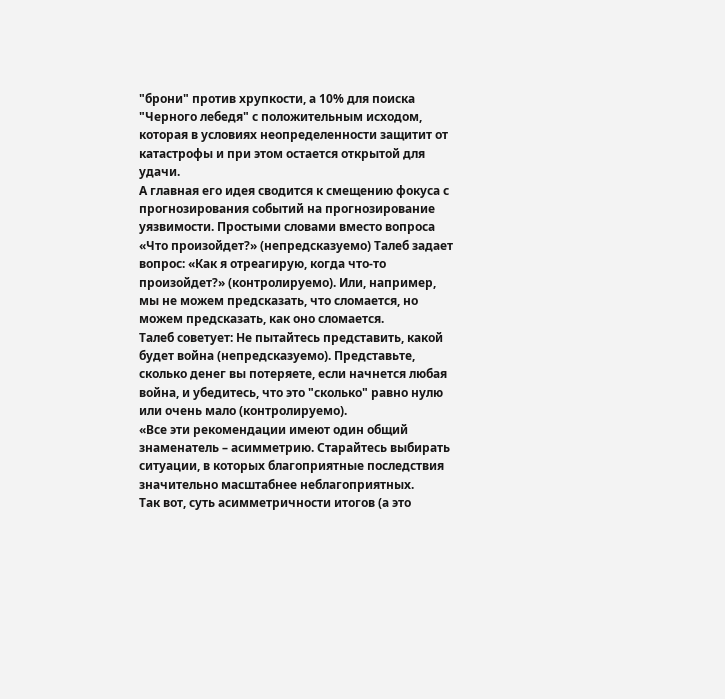"брони" против хрупкости, а 10% для поиска "Черного лебедя" с положительным исходом, которая в условиях неопределенности защитит от катастрофы и при этом остается открытой для удачи.
А главная его идея сводится к смещению фокуса с прогнозирования событий на прогнозирование уязвимости. Простыми словами вместо вопроса «Что произойдет?» (непредсказуемо) Талеб задает вопрос: «Как я отреагирую, когда что-то произойдет?» (контролируемо). Или, например, мы не можем предсказать, что сломается, но можем предсказать, как оно сломается.
Талеб советует: Не пытайтесь представить, какой будет война (непредсказуемо). Представьте, сколько денег вы потеряете, если начнется любая война, и убедитесь, что это "сколько" равно нулю или очень мало (контролируемо).
«Все эти рекомендации имеют один общий знаменатель – асимметрию. Старайтесь выбирать ситуации, в которых благоприятные последствия значительно масштабнее неблагоприятных.
Так вот, суть асимметричности итогов (а это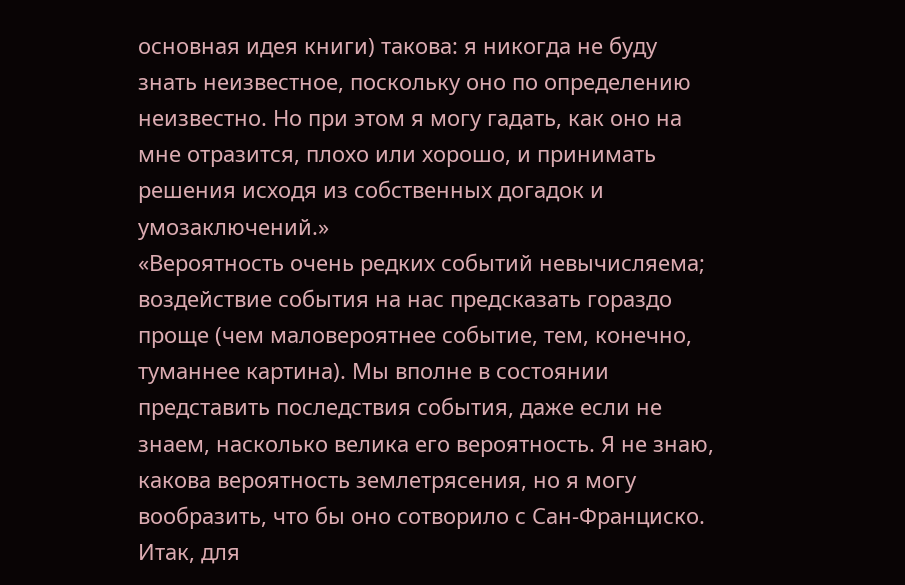основная идея книги) такова: я никогда не буду знать неизвестное, поскольку оно по определению неизвестно. Но при этом я могу гадать, как оно на мне отразится, плохо или хорошо, и принимать решения исходя из собственных догадок и умозаключений.»
«Вероятность очень редких событий невычисляема; воздействие события на нас предсказать гораздо проще (чем маловероятнее событие, тем, конечно, туманнее картина). Мы вполне в состоянии представить последствия события, даже если не знаем, насколько велика его вероятность. Я не знаю, какова вероятность землетрясения, но я могу вообразить, что бы оно сотворило с Сан-Франциско. Итак, для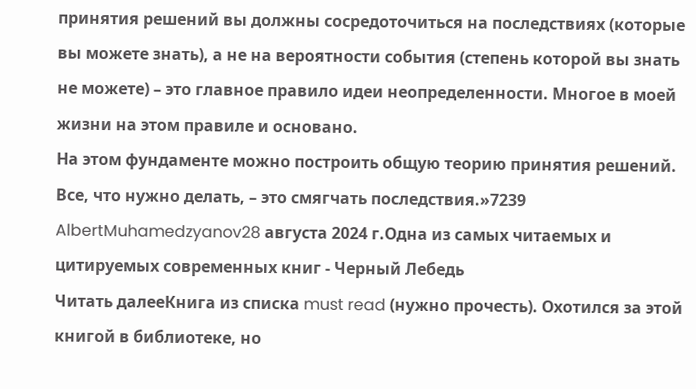принятия решений вы должны сосредоточиться на последствиях (которые вы можете знать), а не на вероятности события (степень которой вы знать не можете) – это главное правило идеи неопределенности. Многое в моей жизни на этом правиле и основано.
На этом фундаменте можно построить общую теорию принятия решений. Все, что нужно делать, – это смягчать последствия.»7239
AlbertMuhamedzyanov28 августа 2024 г.Одна из самых читаемых и цитируемых современных книг - Черный Лебедь
Читать далееКнига из списка must read (нужно прочесть). Охотился за этой книгой в библиотеке, но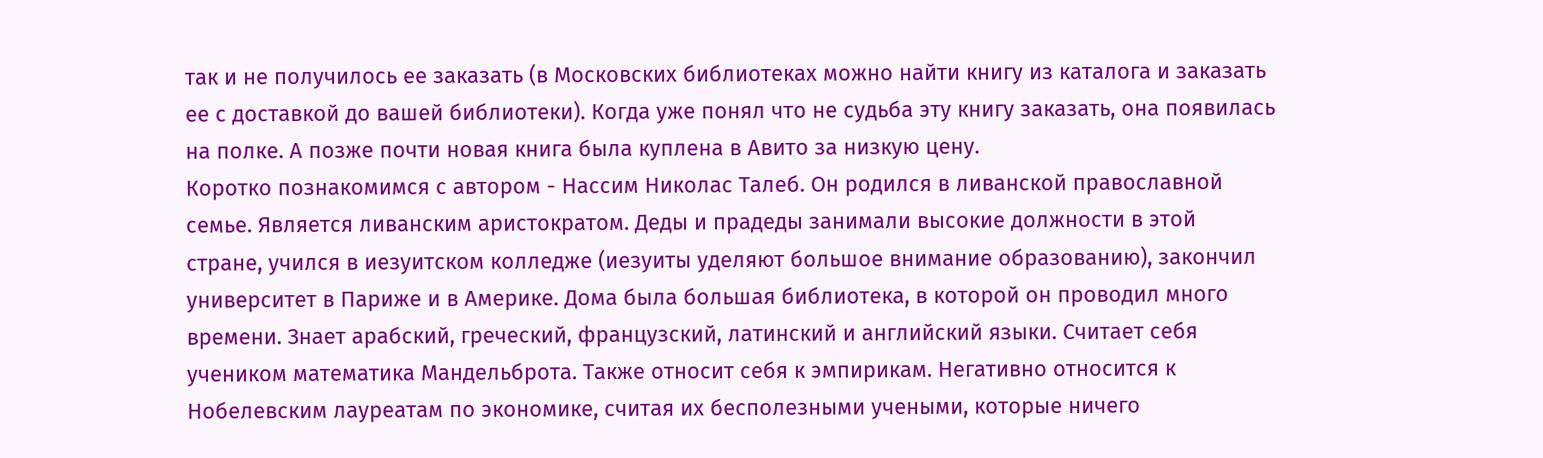так и не получилось ее заказать (в Московских библиотеках можно найти книгу из каталога и заказать ее с доставкой до вашей библиотеки). Когда уже понял что не судьба эту книгу заказать, она появилась на полке. А позже почти новая книга была куплена в Авито за низкую цену.
Коротко познакомимся с автором - Нассим Николас Талеб. Он родился в ливанской православной семье. Является ливанским аристократом. Деды и прадеды занимали высокие должности в этой стране, учился в иезуитском колледже (иезуиты уделяют большое внимание образованию), закончил университет в Париже и в Америке. Дома была большая библиотека, в которой он проводил много времени. Знает арабский, греческий, французский, латинский и английский языки. Считает себя учеником математика Мандельброта. Также относит себя к эмпирикам. Негативно относится к Нобелевским лауреатам по экономике, считая их бесполезными учеными, которые ничего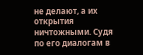не делают, а их открытия ничтожными. Судя по его диалогам в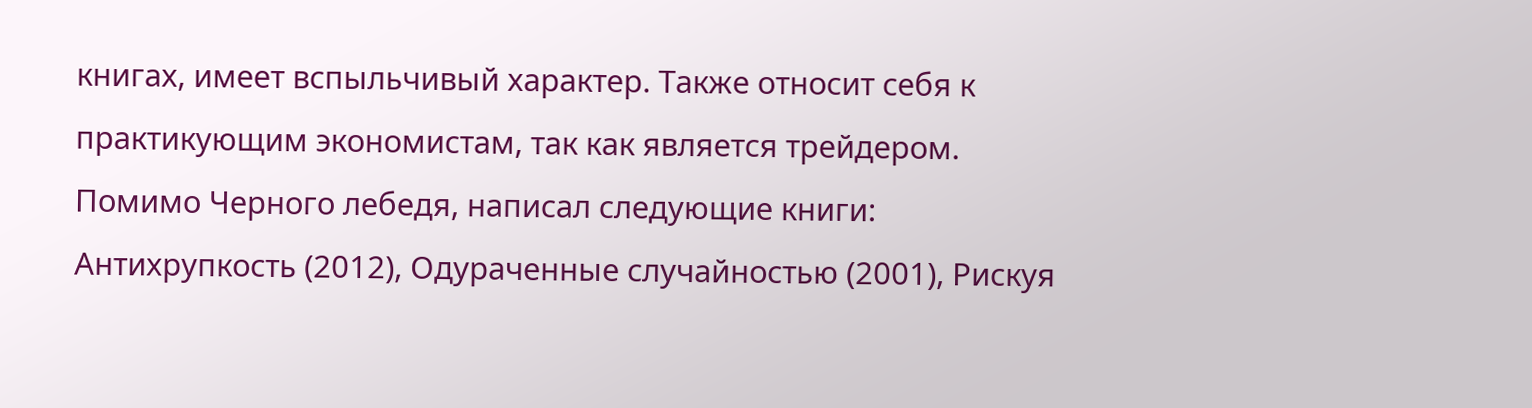книгах, имеет вспыльчивый характер. Также относит себя к практикующим экономистам, так как является трейдером. Помимо Черного лебедя, написал следующие книги: Антихрупкость (2012), Одураченные случайностью (2001), Рискуя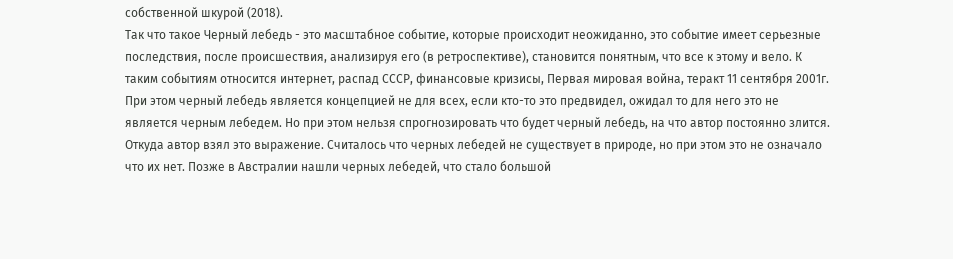собственной шкурой (2018).
Так что такое Черный лебедь - это масштабное событие, которые происходит неожиданно, это событие имеет серьезные последствия, после происшествия, анализируя его (в ретроспективе), становится понятным, что все к этому и вело. К таким событиям относится интернет, распад СССР, финансовые кризисы, Первая мировая война, теракт 11 сентября 2001г. При этом черный лебедь является концепцией не для всех, если кто-то это предвидел, ожидал то для него это не является черным лебедем. Но при этом нельзя спрогнозировать что будет черный лебедь, на что автор постоянно злится.
Откуда автор взял это выражение. Считалось что черных лебедей не существует в природе, но при этом это не означало что их нет. Позже в Австралии нашли черных лебедей, что стало большой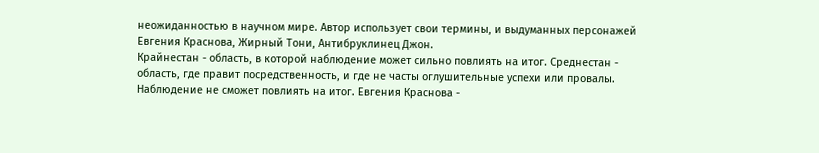неожиданностью в научном мире. Автор использует свои термины, и выдуманных персонажей Евгения Краснова, Жирный Тони, Антибруклинец Джон.
Крайнестан - область, в которой наблюдение может сильно повлиять на итог. Среднестан - область, где правит посредственность, и где не часты оглушительные успехи или провалы. Наблюдение не сможет повлиять на итог. Евгения Краснова -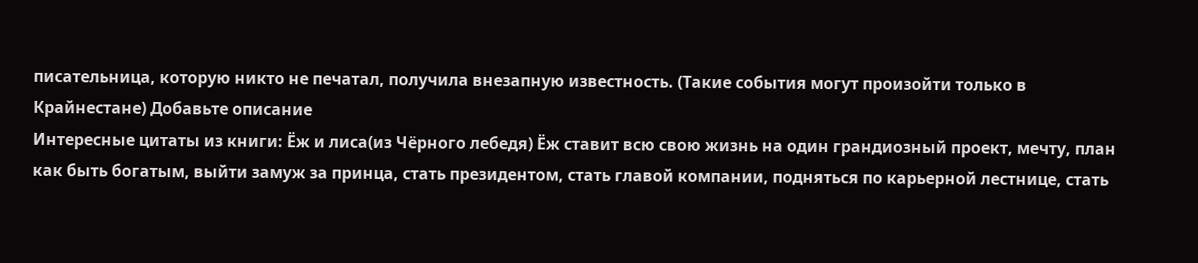писательница, которую никто не печатал, получила внезапную известность. (Такие события могут произойти только в Крайнестане) Добавьте описание
Интересные цитаты из книги: Ёж и лиса(из Чёрного лебедя) Ёж ставит всю свою жизнь на один грандиозный проект, мечту, план как быть богатым, выйти замуж за принца, стать президентом, стать главой компании, подняться по карьерной лестнице, стать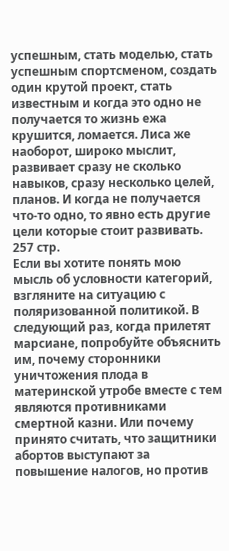успешным, стать моделью, стать успешным спортсменом, создать один крутой проект, стать известным и когда это одно не получается то жизнь ежа крушится, ломается. Лиса же наоборот, широко мыслит, развивает сразу не сколько навыков, сразу несколько целей, планов. И когда не получается что-то одно, то явно есть другие цели которые стоит развивать. 257 стр.
Если вы хотите понять мою мысль об условности категорий, взгляните на ситуацию с поляризованной политикой. В следующий раз, когда прилетят марсиане, попробуйте объяснить им, почему сторонники уничтожения плода в материнской утробе вместе с тем являются противниками смертной казни. Или почему принято считать, что защитники абортов выступают за повышение налогов, но против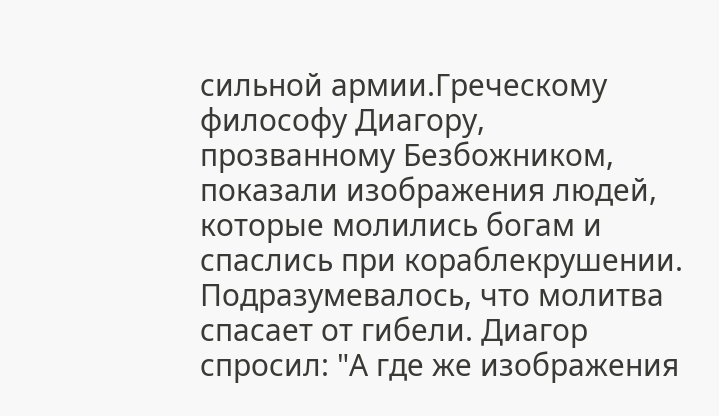сильной армии.Греческому философу Диагору, прозванному Безбожником, показали изображения людей, которые молились богам и спаслись при кораблекрушении. Подразумевалось, что молитва спасает от гибели. Диагор спросил: "А где же изображения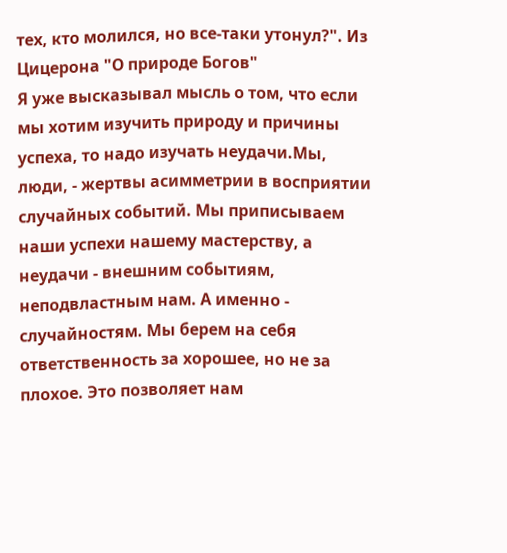тех, кто молился, но все-таки утонул?". Из Цицерона "О природе Богов"
Я уже высказывал мысль о том, что если мы хотим изучить природу и причины успеха, то надо изучать неудачи.Мы, люди, - жертвы асимметрии в восприятии случайных событий. Мы приписываем наши успехи нашему мастерству, а неудачи - внешним событиям, неподвластным нам. А именно - случайностям. Мы берем на себя ответственность за хорошее, но не за плохое. Это позволяет нам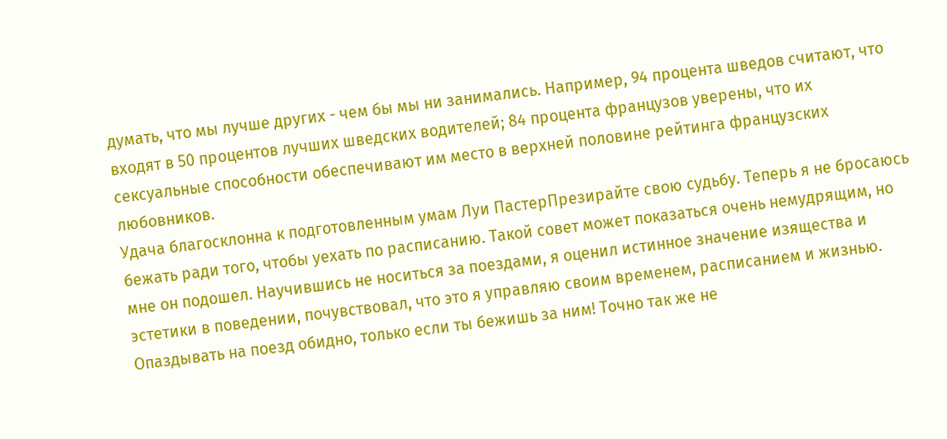думать, что мы лучше других - чем бы мы ни занимались. Например, 94 процента шведов считают, что входят в 50 процентов лучших шведских водителей; 84 процента французов уверены, что их сексуальные способности обеспечивают им место в верхней половине рейтинга французских любовников.
Удача благосклонна к подготовленным умам Луи ПастерПрезирайте свою судьбу. Теперь я не бросаюсь бежать ради того, чтобы уехать по расписанию. Такой совет может показаться очень немудрящим, но мне он подошел. Научившись не носиться за поездами, я оценил истинное значение изящества и эстетики в поведении, почувствовал, что это я управляю своим временем, расписанием и жизнью. Опаздывать на поезд обидно, только если ты бежишь за ним! Точно так же не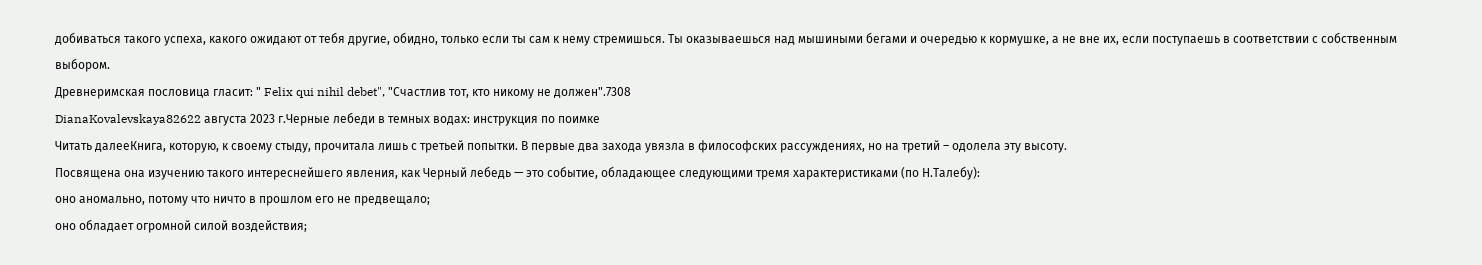добиваться такого успеха, какого ожидают от тебя другие, обидно, только если ты сам к нему стремишься. Ты оказываешься над мышиными бегами и очередью к кормушке, а не вне их, если поступаешь в соответствии с собственным выбором.
Древнеримская пословица гласит: " Felix qui nihil debet", "Счастлив тот, кто никому не должен".7308
DianaKovalevskaya82622 августа 2023 г.Черные лебеди в темных водах: инструкция по поимке
Читать далееКнига, которую, к своему стыду, прочитала лишь с третьей попытки. В первые два захода увязла в философских рассуждениях, но на третий – одолела эту высоту.
Посвящена она изучению такого интереснейшего явления, как Черный лебедь — это событие, обладающее следующими тремя характеристиками (по Н.Талебу):
оно аномально, потому что ничто в прошлом его не предвещало;
оно обладает огромной силой воздействия;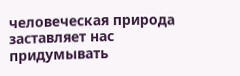человеческая природа заставляет нас придумывать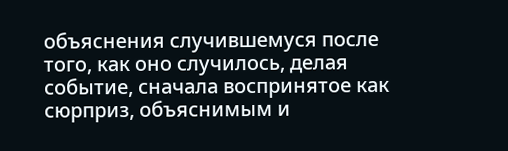объяснения случившемуся после того, как оно случилось, делая событие, сначала воспринятое как сюрприз, объяснимым и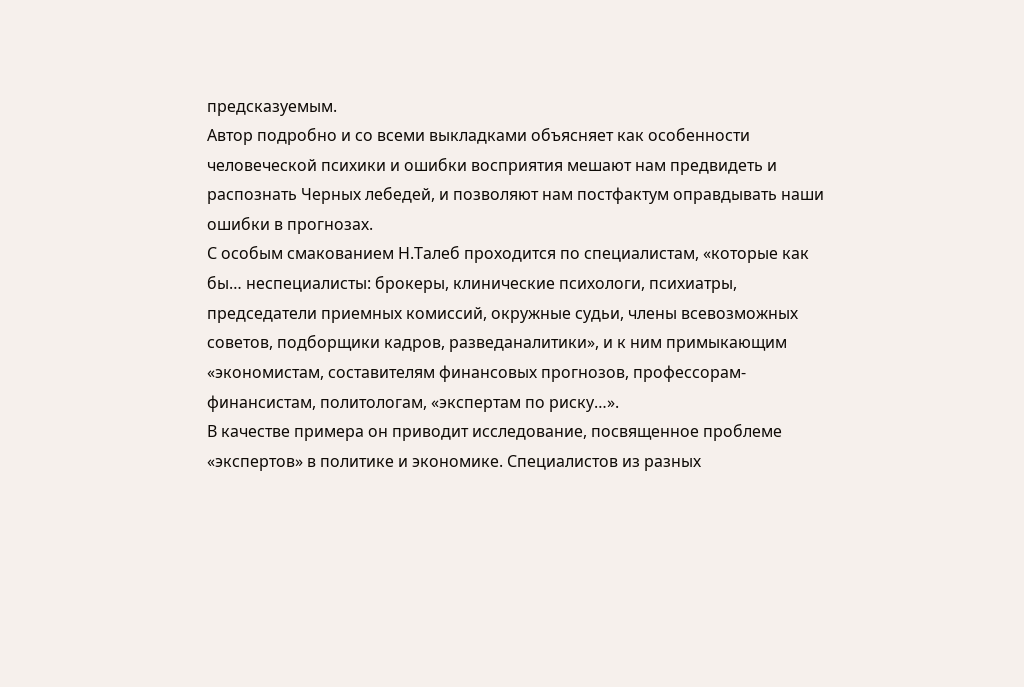предсказуемым.
Автор подробно и со всеми выкладками объясняет как особенности человеческой психики и ошибки восприятия мешают нам предвидеть и распознать Черных лебедей, и позволяют нам постфактум оправдывать наши ошибки в прогнозах.
С особым смакованием Н.Талеб проходится по специалистам, «которые как бы… неспециалисты: брокеры, клинические психологи, психиатры, председатели приемных комиссий, окружные судьи, члены всевозможных советов, подборщики кадров, разведаналитики», и к ним примыкающим «экономистам, составителям финансовых прогнозов, профессорам-финансистам, политологам, «экспертам по риску…».
В качестве примера он приводит исследование, посвященное проблеме «экспертов» в политике и экономике. Специалистов из разных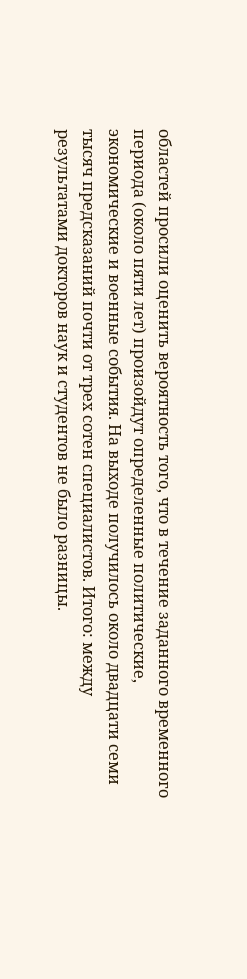областей просили оценить вероятность того, что в течение заданного временного периода (около пяти лет) произойдут определенные политические, экономические и военные события. На выходе получилось около двадцати семи тысяч предсказаний почти от трех сотен специалистов. Итого: между результатами докторов наук и студентов не было разницы.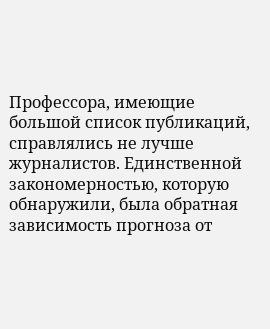Профессора, имеющие большой список публикаций, справлялись не лучше журналистов. Единственной закономерностью, которую обнаружили, была обратная зависимость прогноза от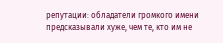репутации: обладатели громкого имени предсказывали хуже, чем те, кто им не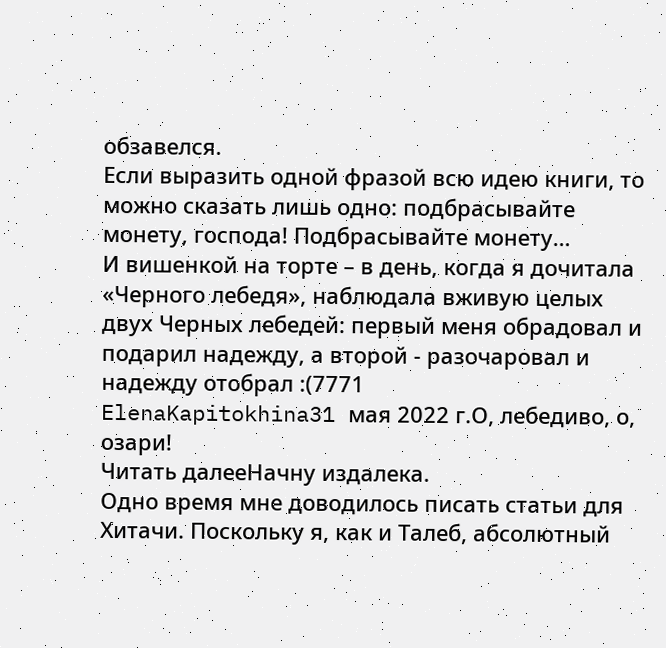обзавелся.
Если выразить одной фразой всю идею книги, то можно сказать лишь одно: подбрасывайте монету, господа! Подбрасывайте монету…
И вишенкой на торте – в день, когда я дочитала «Черного лебедя», наблюдала вживую целых двух Черных лебедей: первый меня обрадовал и подарил надежду, а второй - разочаровал и надежду отобрал :(7771
ElenaKapitokhina31 мая 2022 г.О, лебедиво, о, озари!
Читать далееНачну издалека.
Одно время мне доводилось писать статьи для Хитачи. Поскольку я, как и Талеб, абсолютный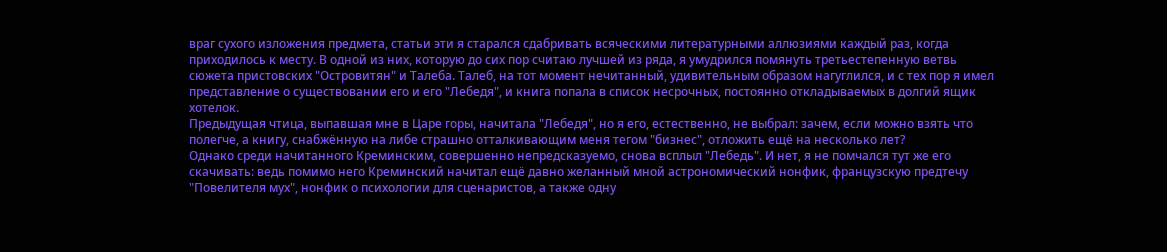враг сухого изложения предмета, статьи эти я старался сдабривать всяческими литературными аллюзиями каждый раз, когда приходилось к месту. В одной из них, которую до сих пор считаю лучшей из ряда, я умудрился помянуть третьестепенную ветвь сюжета пристовских "Островитян" и Талеба. Талеб, на тот момент нечитанный, удивительным образом нагуглился, и с тех пор я имел представление о существовании его и его "Лебедя", и книга попала в список несрочных, постоянно откладываемых в долгий ящик хотелок.
Предыдущая чтица, выпавшая мне в Царе горы, начитала "Лебедя", но я его, естественно, не выбрал: зачем, если можно взять что полегче, а книгу, снабжённую на либе страшно отталкивающим меня тегом "бизнес", отложить ещё на несколько лет?
Однако среди начитанного Креминским, совершенно непредсказуемо, снова всплыл "Лебедь". И нет, я не помчался тут же его скачивать: ведь помимо него Креминский начитал ещё давно желанный мной астрономический нонфик, французскую предтечу "Повелителя мух", нонфик о психологии для сценаристов, а также одну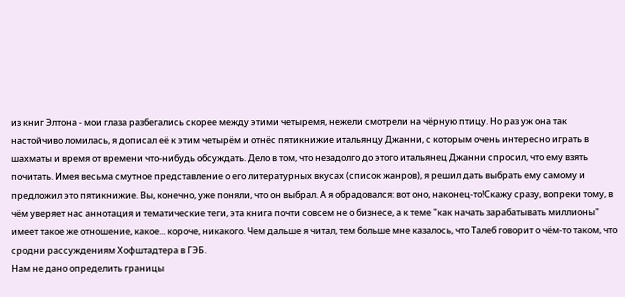из книг Элтона - мои глаза разбегались скорее между этими четыремя, нежели смотрели на чёрную птицу. Но раз уж она так настойчиво ломилась, я дописал её к этим четырём и отнёс пятикнижие итальянцу Джанни, с которым очень интересно играть в шахматы и время от времени что-нибудь обсуждать. Дело в том, что незадолго до этого итальянец Джанни спросил, что ему взять почитать. Имея весьма смутное представление о его литературных вкусах (список жанров), я решил дать выбрать ему самому и предложил это пятикнижие. Вы, конечно, уже поняли, что он выбрал. А я обрадовался: вот оно, наконец-то!Скажу сразу, вопреки тому, в чём уверяет нас аннотация и тематические теги, эта книга почти совсем не о бизнесе, а к теме "как начать зарабатывать миллионы" имеет такое же отношение, какое... короче, никакого. Чем дальше я читал, тем больше мне казалось, что Талеб говорит о чём-то таком, что сродни рассуждениям Хофштадтера в ГЭБ.
Нам не дано определить границы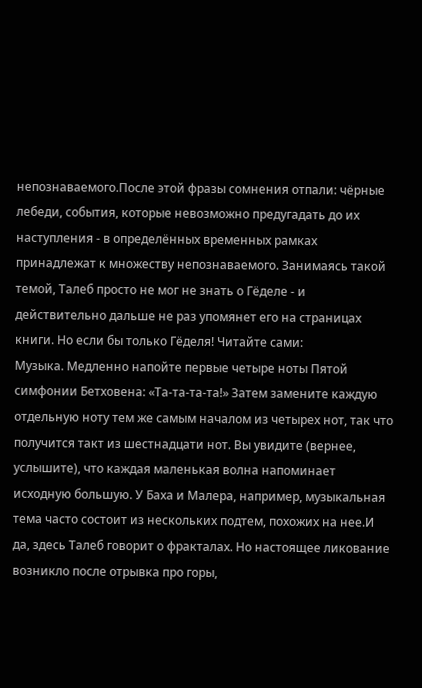непознаваемого.После этой фразы сомнения отпали: чёрные лебеди, события, которые невозможно предугадать до их наступления - в определённых временных рамках принадлежат к множеству непознаваемого. Занимаясь такой темой, Талеб просто не мог не знать о Гёделе - и действительно дальше не раз упомянет его на страницах книги. Но если бы только Гёделя! Читайте сами:
Музыка. Медленно напойте первые четыре ноты Пятой симфонии Бетховена: «Та-та-та-та!» Затем замените каждую отдельную ноту тем же самым началом из четырех нот, так что получится такт из шестнадцати нот. Вы увидите (вернее, услышите), что каждая маленькая волна напоминает исходную большую. У Баха и Малера, например, музыкальная тема часто состоит из нескольких подтем, похожих на нее.И да, здесь Талеб говорит о фракталах. Но настоящее ликование возникло после отрывка про горы,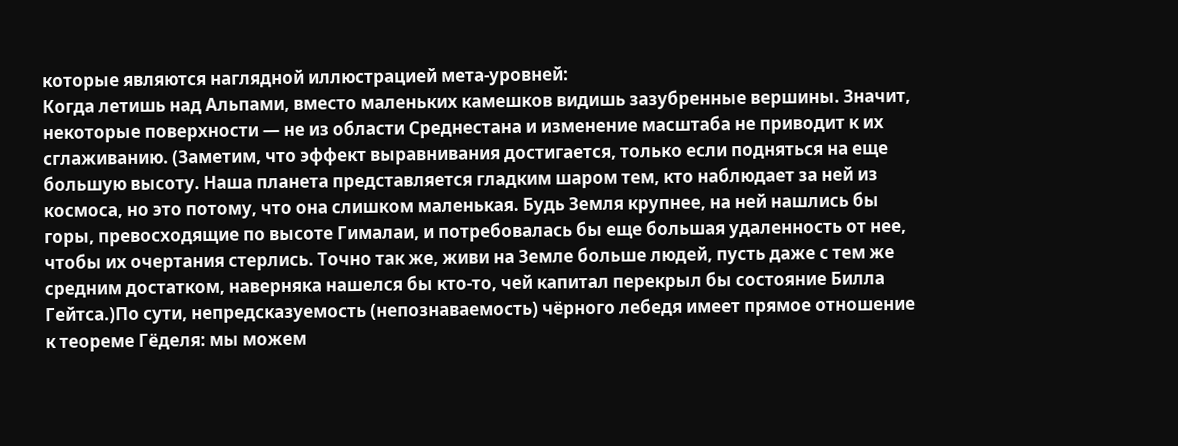которые являются наглядной иллюстрацией мета-уровней:
Когда летишь над Альпами, вместо маленьких камешков видишь зазубренные вершины. Значит, некоторые поверхности — не из области Среднестана и изменение масштаба не приводит к их сглаживанию. (Заметим, что эффект выравнивания достигается, только если подняться на еще большую высоту. Наша планета представляется гладким шаром тем, кто наблюдает за ней из космоса, но это потому, что она слишком маленькая. Будь Земля крупнее, на ней нашлись бы горы, превосходящие по высоте Гималаи, и потребовалась бы еще большая удаленность от нее, чтобы их очертания стерлись. Точно так же, живи на Земле больше людей, пусть даже с тем же средним достатком, наверняка нашелся бы кто-то, чей капитал перекрыл бы состояние Билла Гейтса.)По сути, непредсказуемость (непознаваемость) чёрного лебедя имеет прямое отношение к теореме Гёделя: мы можем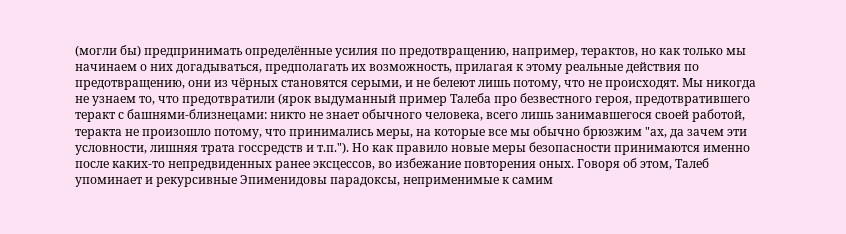(могли бы) предпринимать определённые усилия по предотвращению, например, терактов, но как только мы начинаем о них догадываться, предполагать их возможность, прилагая к этому реальные действия по предотвращению, они из чёрных становятся серыми, и не белеют лишь потому, что не происходят. Мы никогда не узнаем то, что предотвратили (ярок выдуманный пример Талеба про безвестного героя, предотвратившего теракт с башнями-близнецами: никто не знает обычного человека, всего лишь занимавшегося своей работой, теракта не произошло потому, что принимались меры, на которые все мы обычно брюзжим "ах, да зачем эти условности, лишняя трата госсредств и т.п."). Но как правило новые меры безопасности принимаются именно после каких-то непредвиденных ранее эксцессов, во избежание повторения оных. Говоря об этом, Талеб упоминает и рекурсивные Эпименидовы парадоксы, неприменимые к самим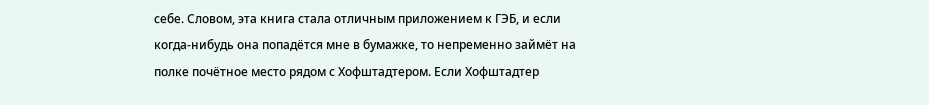себе. Словом, эта книга стала отличным приложением к ГЭБ, и если когда-нибудь она попадётся мне в бумажке, то непременно займёт на полке почётное место рядом с Хофштадтером. Если Хофштадтер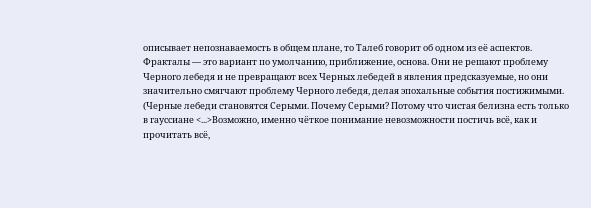описывает непознаваемость в общем плане, то Талеб говорит об одном из её аспектов.
Фракталы — это вариант по умолчанию, приближение, основа. Они не решают проблему Черного лебедя и не превращают всех Черных лебедей в явления предсказуемые, но они значительно смягчают проблему Черного лебедя, делая эпохальные события постижимыми. (Черные лебеди становятся Серыми. Почему Серыми? Потому что чистая белизна есть только в гауссиане <...>Возможно, именно чёткое понимание невозможности постичь всё, как и прочитать всё,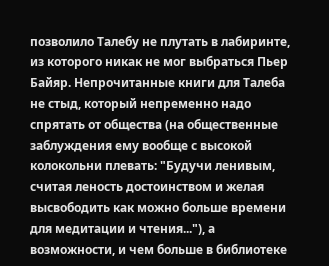позволило Талебу не плутать в лабиринте, из которого никак не мог выбраться Пьер Байяр. Непрочитанные книги для Талеба не стыд, который непременно надо спрятать от общества (на общественные заблуждения ему вообще с высокой колокольни плевать: "Будучи ленивым, считая леность достоинством и желая высвободить как можно больше времени для медитации и чтения..."), а возможности, и чем больше в библиотеке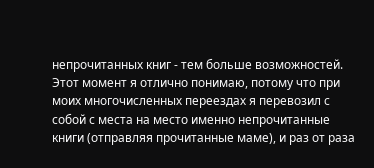непрочитанных книг - тем больше возможностей. Этот момент я отлично понимаю, потому что при моих многочисленных переездах я перевозил с собой с места на место именно непрочитанные книги (отправляя прочитанные маме), и раз от раза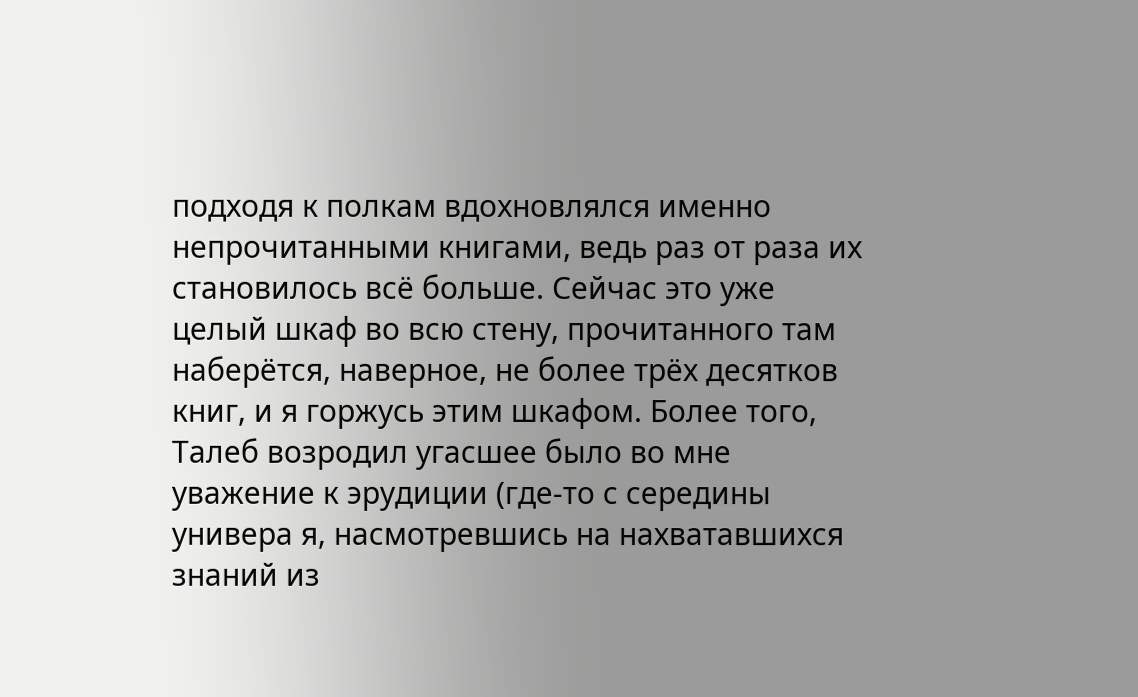подходя к полкам вдохновлялся именно непрочитанными книгами, ведь раз от раза их становилось всё больше. Сейчас это уже целый шкаф во всю стену, прочитанного там наберётся, наверное, не более трёх десятков книг, и я горжусь этим шкафом. Более того, Талеб возродил угасшее было во мне уважение к эрудиции (где-то с середины универа я, насмотревшись на нахватавшихся знаний из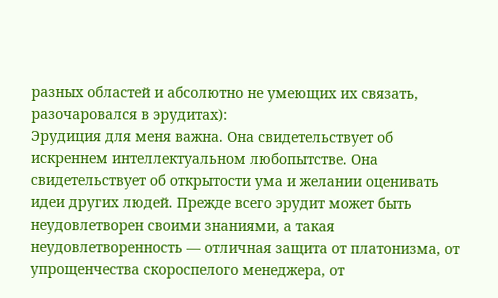разных областей и абсолютно не умеющих их связать, разочаровался в эрудитах):
Эрудиция для меня важна. Она свидетельствует об искреннем интеллектуальном любопытстве. Она свидетельствует об открытости ума и желании оценивать идеи других людей. Прежде всего эрудит может быть неудовлетворен своими знаниями, а такая неудовлетворенность — отличная защита от платонизма, от упрощенчества скороспелого менеджера, от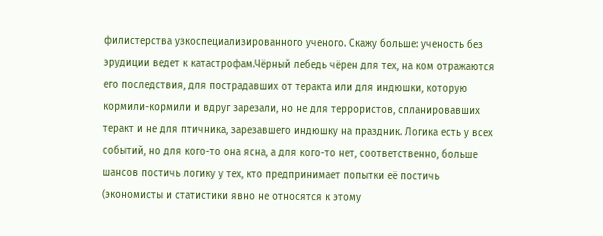филистерства узкоспециализированного ученого. Скажу больше: ученость без эрудиции ведет к катастрофам.Чёрный лебедь чёрен для тех, на ком отражаются его последствия, для пострадавших от теракта или для индюшки, которую кормили-кормили и вдруг зарезали, но не для террористов, спланировавших теракт и не для птичника, зарезавшего индюшку на праздник. Логика есть у всех событий, но для кого-то она ясна, а для кого-то нет, соответственно, больше шансов постичь логику у тех, кто предпринимает попытки её постичь (экономисты и статистики явно не относятся к этому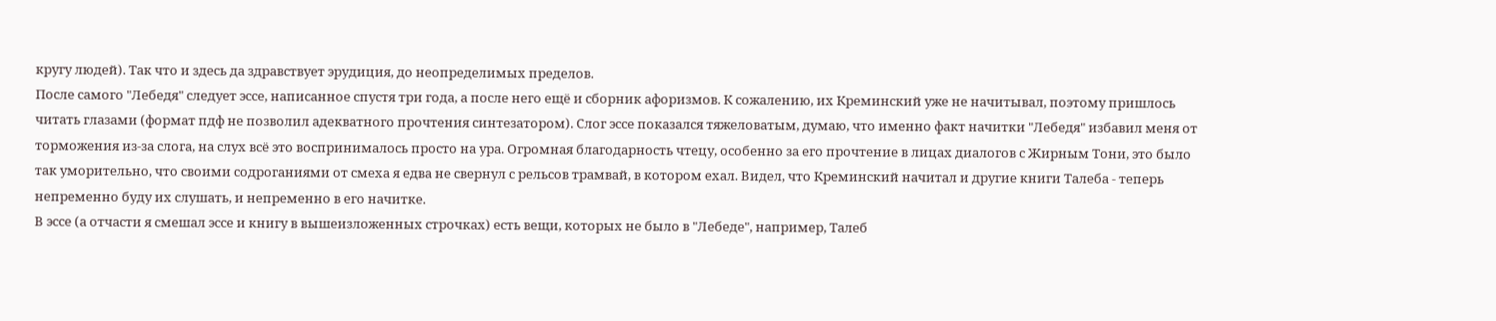кругу людей). Так что и здесь да здравствует эрудиция, до неопределимых пределов.
После самого "Лебедя" следует эссе, написанное спустя три года, а после него ещё и сборник афоризмов. К сожалению, их Креминский уже не начитывал, поэтому пришлось читать глазами (формат пдф не позволил адекватного прочтения синтезатором). Слог эссе показался тяжеловатым, думаю, что именно факт начитки "Лебедя" избавил меня от торможения из-за слога, на слух всё это воспринималось просто на ура. Огромная благодарность чтецу, особенно за его прочтение в лицах диалогов с Жирным Тони, это было так уморительно, что своими содроганиями от смеха я едва не свернул с рельсов трамвай, в котором ехал. Видел, что Креминский начитал и другие книги Талеба - теперь непременно буду их слушать, и непременно в его начитке.
В эссе (а отчасти я смешал эссе и книгу в вышеизложенных строчках) есть вещи, которых не было в "Лебеде", например, Талеб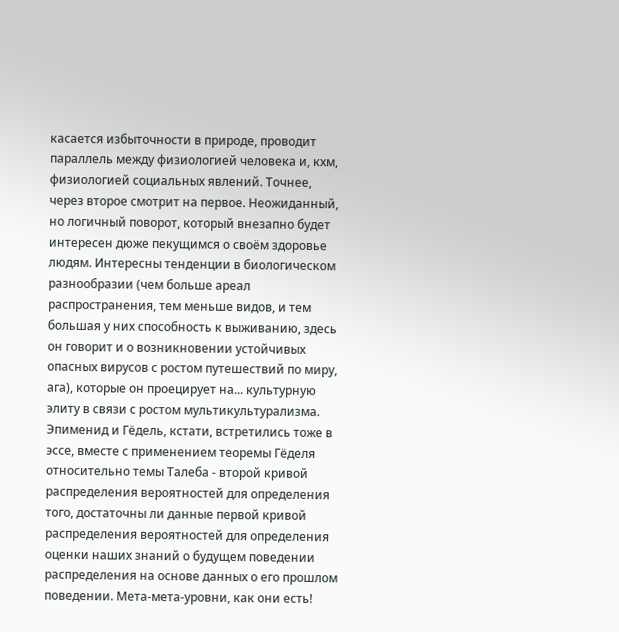касается избыточности в природе, проводит параллель между физиологией человека и, кхм, физиологией социальных явлений. Точнее, через второе смотрит на первое. Неожиданный, но логичный поворот, который внезапно будет интересен дюже пекущимся о своём здоровье людям. Интересны тенденции в биологическом разнообразии (чем больше ареал распространения, тем меньше видов, и тем большая у них способность к выживанию, здесь он говорит и о возникновении устойчивых опасных вирусов с ростом путешествий по миру, ага), которые он проецирует на... культурную элиту в связи с ростом мультикультурализма. Эпименид и Гёдель, кстати, встретились тоже в эссе, вместе с применением теоремы Гёделя относительно темы Талеба - второй кривой распределения вероятностей для определения того, достаточны ли данные первой кривой распределения вероятностей для определения оценки наших знаний о будущем поведении распределения на основе данных о его прошлом поведении. Мета-мета-уровни, как они есть!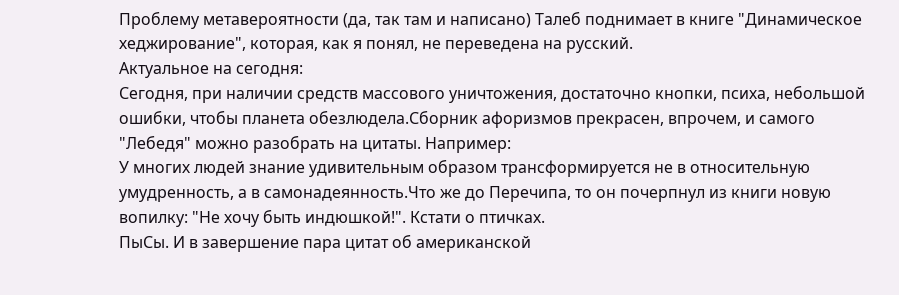Проблему метавероятности (да, так там и написано) Талеб поднимает в книге "Динамическое хеджирование", которая, как я понял, не переведена на русский.
Актуальное на сегодня:
Сегодня, при наличии средств массового уничтожения, достаточно кнопки, психа, небольшой ошибки, чтобы планета обезлюдела.Сборник афоризмов прекрасен, впрочем, и самого "Лебедя" можно разобрать на цитаты. Например:
У многих людей знание удивительным образом трансформируется не в относительную умудренность, а в самонадеянность.Что же до Перечипа, то он почерпнул из книги новую вопилку: "Не хочу быть индюшкой!". Кстати о птичках.
ПыСы. И в завершение пара цитат об американской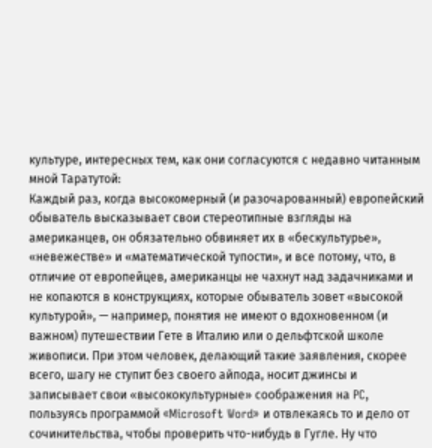культуре, интересных тем, как они согласуются с недавно читанным мной Таратутой:
Каждый раз, когда высокомерный (и разочарованный) европейский обыватель высказывает свои стереотипные взгляды на американцев, он обязательно обвиняет их в «бескультурье», «невежестве» и «математической тупости», и все потому, что, в отличие от европейцев, американцы не чахнут над задачниками и не копаются в конструкциях, которые обыватель зовет «высокой культурой», — например, понятия не имеют о вдохновенном (и важном) путешествии Гете в Италию или о дельфтской школе живописи. При этом человек, делающий такие заявления, скорее всего, шагу не ступит без своего айпода, носит джинсы и записывает свои «высококультурные» соображения на PC, пользуясь программой «Microsoft Word» и отвлекаясь то и дело от сочинительства, чтобы проверить что-нибудь в Гугле. Ну что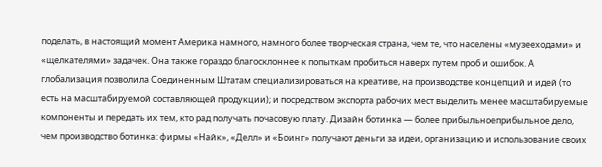поделать, в настоящий момент Америка намного, намного более творческая страна, чем те, что населены «музееходами» и «щелкателями» задачек. Она также гораздо благосклоннее к попыткам пробиться наверх путем проб и ошибок. А глобализация позволила Соединенным Штатам специализироваться на креативе, на производстве концепций и идей (то есть на масштабируемой составляющей продукции); и посредством экспорта рабочих мест выделить менее масштабируемые компоненты и передать их тем, кто рад получать почасовую плату. Дизайн ботинка — более прибыльноеприбыльное дело, чем производство ботинка: фирмы «Найк», «Делл» и «Боинг» получают деньги за идеи, организацию и использование своих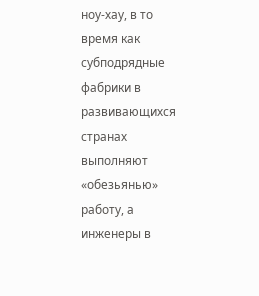ноу-хау, в то время как субподрядные фабрики в развивающихся странах выполняют «обезьянью» работу, а инженеры в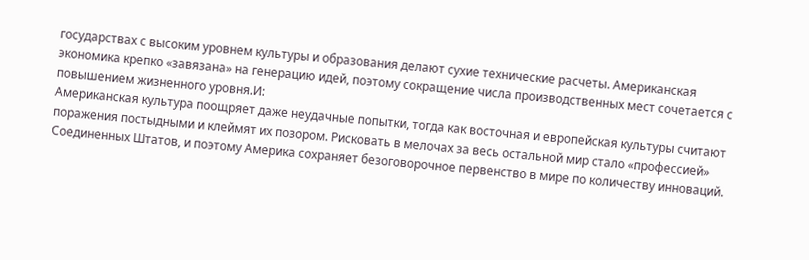государствах с высоким уровнем культуры и образования делают сухие технические расчеты. Американская экономика крепко «завязана» на генерацию идей, поэтому сокращение числа производственных мест сочетается с повышением жизненного уровня.И:
Американская культура поощряет даже неудачные попытки, тогда как восточная и европейская культуры считают поражения постыдными и клеймят их позором. Рисковать в мелочах за весь остальной мир стало «профессией» Соединенных Штатов, и поэтому Америка сохраняет безоговорочное первенство в мире по количеству инноваций.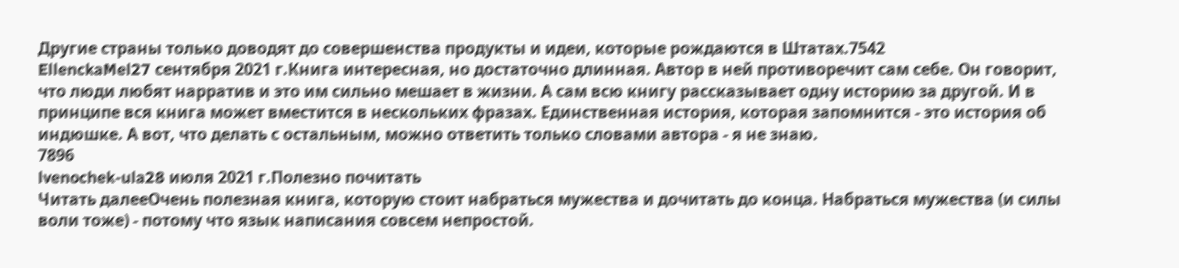Другие страны только доводят до совершенства продукты и идеи, которые рождаются в Штатах.7542
EllenckaMel27 сентября 2021 г.Книга интересная, но достаточно длинная. Автор в ней противоречит сам себе. Он говорит, что люди любят нарратив и это им сильно мешает в жизни. А сам всю книгу рассказывает одну историю за другой. И в принципе вся книга может вместится в нескольких фразах. Единственная история, которая запомнится - это история об индюшке. А вот, что делать с остальным, можно ответить только словами автора - я не знаю.
7896
lvenochek-ula28 июля 2021 г.Полезно почитать
Читать далееОчень полезная книга, которую стоит набраться мужества и дочитать до конца. Набраться мужества (и силы воли тоже) - потому что язык написания совсем непростой.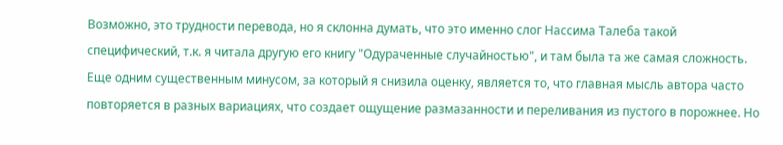Возможно, это трудности перевода, но я склонна думать, что это именно слог Нассима Талеба такой специфический, т.к. я читала другую его книгу "Одураченные случайностью", и там была та же самая сложность. Еще одним существенным минусом, за который я снизила оценку, является то, что главная мысль автора часто повторяется в разных вариациях, что создает ощущение размазанности и переливания из пустого в порожнее. Но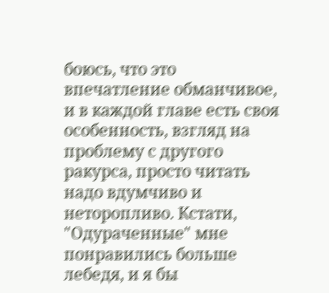боюсь, что это впечатление обманчивое, и в каждой главе есть своя особенность, взгляд на проблему с другого ракурса, просто читать надо вдумчиво и неторопливо. Кстати, "Одураченные" мне понравились больше лебедя, и я бы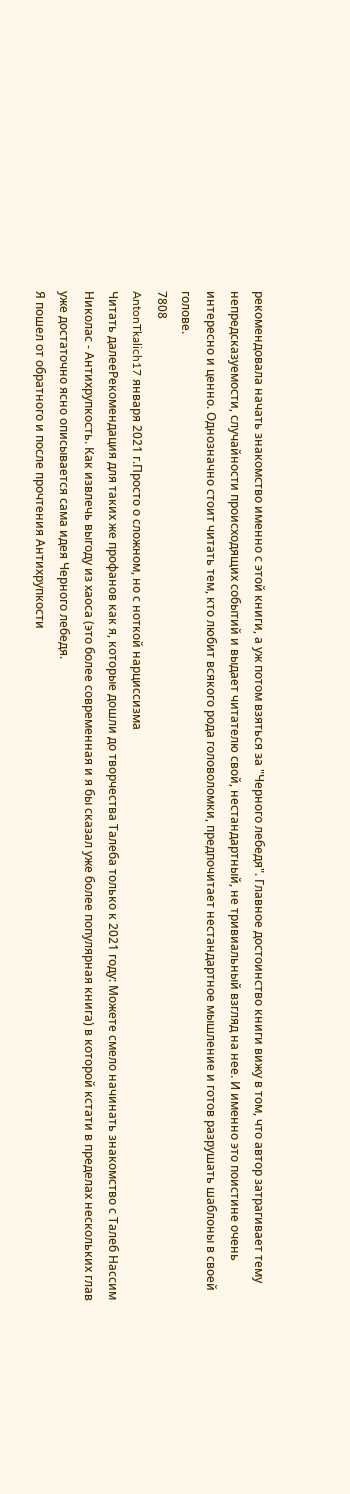рекомендовала начать знакомство именно с этой книги, а уж потом взяться за "Черного лебедя". Главное достоинство книги вижу в том, что автор затрагивает тему непредсказуемости, случайности происходящих событий и выдает читателю свой, нестандартный, не тривиальный взгляд на нее. И именно это поистине очень интересно и ценно. Однозначно стоит читать тем, кто любит всякого рода головоломки, предпочитает нестандартное мышление и готов разрушать шаблоны в своей голове.
7808
AntonTkalich17 января 2021 г.Просто о сложном, но с ноткой нарциссизма
Читать далееРекомендация для таких же профанов как я, которые дошли до творчества Талеба только к 2021 году: Можете смело начинать знакомство с Талеб Нассим Николас - Антихрупкость. Как извлечь выгоду из хаоса (это более современная и я бы сказал уже более популярная книга) в которой кстати в пределах нескольких глав уже достаточно ясно описывается сама идея Черного лебедя.
Я пошел от обратного и после прочтения Антихрупкости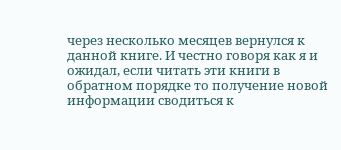через несколько месяцев вернулся к данной книге. И честно говоря как я и ожидал, если читать эти книги в обратном порядке то получение новой информации сводиться к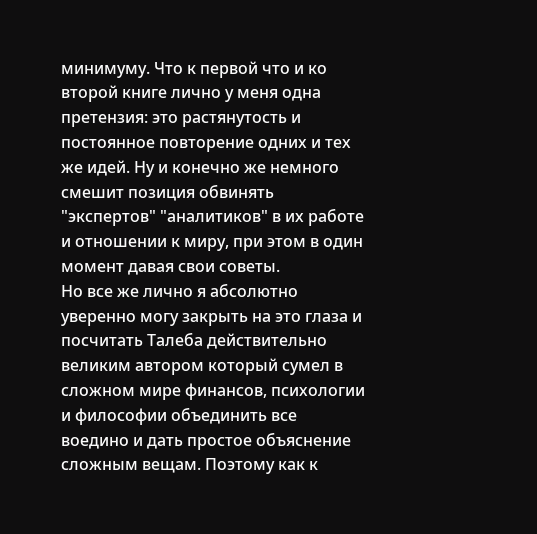минимуму. Что к первой что и ко второй книге лично у меня одна претензия: это растянутость и постоянное повторение одних и тех же идей. Ну и конечно же немного смешит позиция обвинять "экспертов" "аналитиков" в их работе и отношении к миру, при этом в один момент давая свои советы.
Но все же лично я абсолютно уверенно могу закрыть на это глаза и посчитать Талеба действительно великим автором который сумел в сложном мире финансов, психологии и философии объединить все воедино и дать простое объяснение сложным вещам. Поэтому как к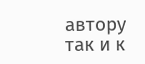автору так и к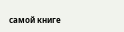самой книге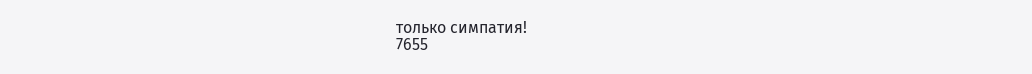только симпатия!
7655